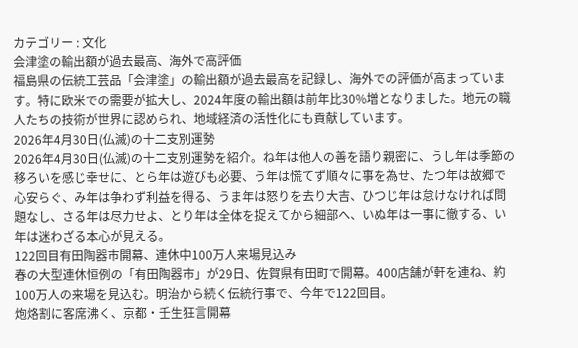カテゴリー : 文化
会津塗の輸出額が過去最高、海外で高評価
福島県の伝統工芸品「会津塗」の輸出額が過去最高を記録し、海外での評価が高まっています。特に欧米での需要が拡大し、2024年度の輸出額は前年比30%増となりました。地元の職人たちの技術が世界に認められ、地域経済の活性化にも貢献しています。
2026年4月30日(仏滅)の十二支別運勢
2026年4月30日(仏滅)の十二支別運勢を紹介。ね年は他人の善を語り親密に、うし年は季節の移ろいを感じ幸せに、とら年は遊びも必要、う年は慌てず順々に事を為せ、たつ年は故郷で心安らぐ、み年は争わず利益を得る、うま年は怒りを去り大吉、ひつじ年は怠けなければ問題なし、さる年は尽力せよ、とり年は全体を捉えてから細部へ、いぬ年は一事に徹する、い年は迷わざる本心が見える。
122回目有田陶器市開幕、連休中100万人来場見込み
春の大型連休恒例の「有田陶器市」が29日、佐賀県有田町で開幕。400店舗が軒を連ね、約100万人の来場を見込む。明治から続く伝統行事で、今年で122回目。
炮烙割に客席沸く、京都・壬生狂言開幕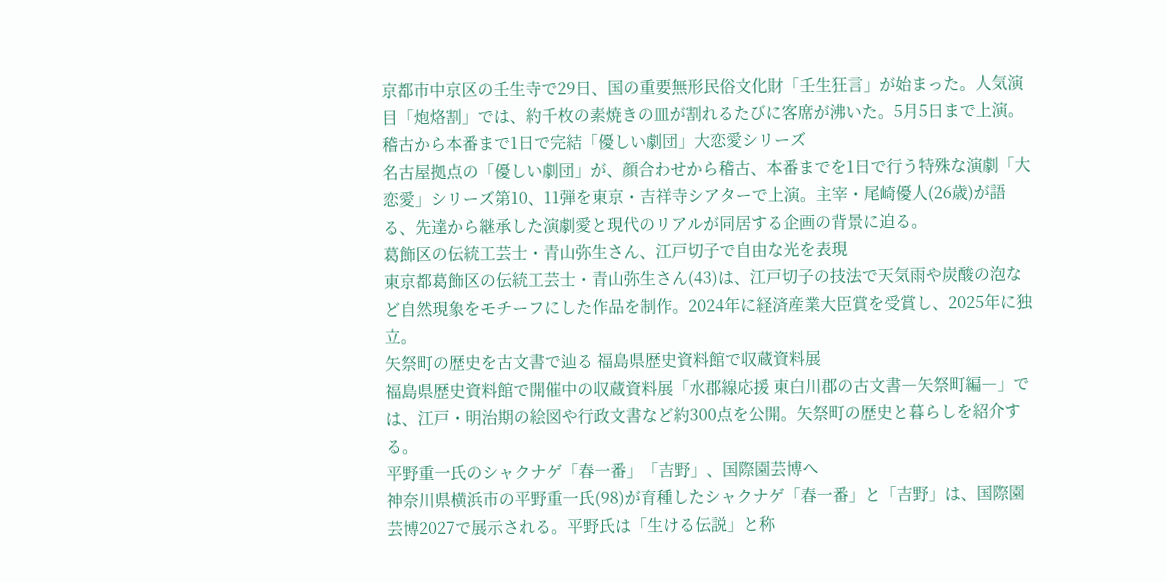京都市中京区の壬生寺で29日、国の重要無形民俗文化財「壬生狂言」が始まった。人気演目「炮烙割」では、約千枚の素焼きの皿が割れるたびに客席が沸いた。5月5日まで上演。
稽古から本番まで1日で完結「優しい劇団」大恋愛シリーズ
名古屋拠点の「優しい劇団」が、顔合わせから稽古、本番までを1日で行う特殊な演劇「大恋愛」シリーズ第10、11弾を東京・吉祥寺シアターで上演。主宰・尾崎優人(26歳)が語る、先達から継承した演劇愛と現代のリアルが同居する企画の背景に迫る。
葛飾区の伝統工芸士・青山弥生さん、江戸切子で自由な光を表現
東京都葛飾区の伝統工芸士・青山弥生さん(43)は、江戸切子の技法で天気雨や炭酸の泡など自然現象をモチーフにした作品を制作。2024年に経済産業大臣賞を受賞し、2025年に独立。
矢祭町の歴史を古文書で辿る 福島県歴史資料館で収蔵資料展
福島県歴史資料館で開催中の収蔵資料展「水郡線応援 東白川郡の古文書―矢祭町編―」では、江戸・明治期の絵図や行政文書など約300点を公開。矢祭町の歴史と暮らしを紹介する。
平野重一氏のシャクナゲ「春一番」「吉野」、国際園芸博へ
神奈川県横浜市の平野重一氏(98)が育種したシャクナゲ「春一番」と「吉野」は、国際園芸博2027で展示される。平野氏は「生ける伝説」と称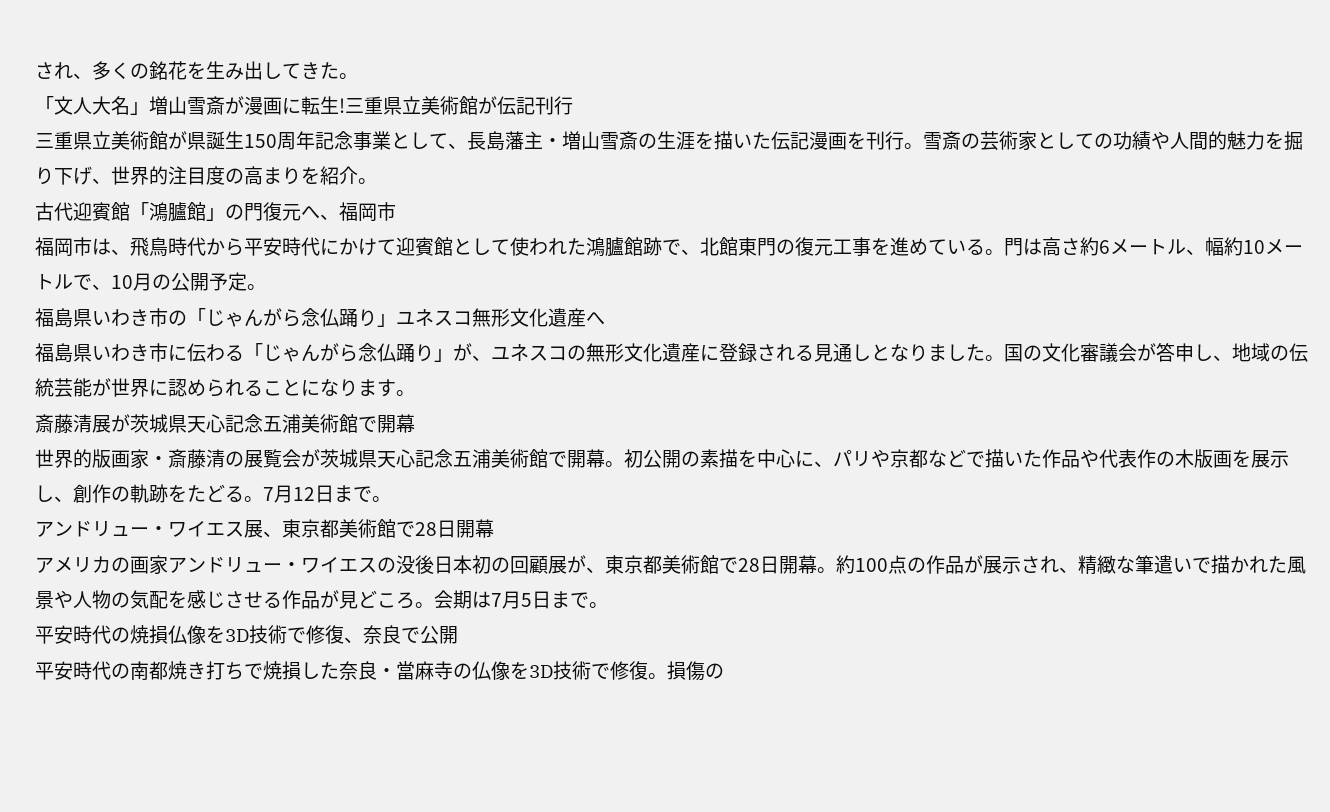され、多くの銘花を生み出してきた。
「文人大名」増山雪斎が漫画に転生!三重県立美術館が伝記刊行
三重県立美術館が県誕生150周年記念事業として、長島藩主・増山雪斎の生涯を描いた伝記漫画を刊行。雪斎の芸術家としての功績や人間的魅力を掘り下げ、世界的注目度の高まりを紹介。
古代迎賓館「鴻臚館」の門復元へ、福岡市
福岡市は、飛鳥時代から平安時代にかけて迎賓館として使われた鴻臚館跡で、北館東門の復元工事を進めている。門は高さ約6メートル、幅約10メートルで、10月の公開予定。
福島県いわき市の「じゃんがら念仏踊り」ユネスコ無形文化遺産へ
福島県いわき市に伝わる「じゃんがら念仏踊り」が、ユネスコの無形文化遺産に登録される見通しとなりました。国の文化審議会が答申し、地域の伝統芸能が世界に認められることになります。
斎藤清展が茨城県天心記念五浦美術館で開幕
世界的版画家・斎藤清の展覧会が茨城県天心記念五浦美術館で開幕。初公開の素描を中心に、パリや京都などで描いた作品や代表作の木版画を展示し、創作の軌跡をたどる。7月12日まで。
アンドリュー・ワイエス展、東京都美術館で28日開幕
アメリカの画家アンドリュー・ワイエスの没後日本初の回顧展が、東京都美術館で28日開幕。約100点の作品が展示され、精緻な筆遣いで描かれた風景や人物の気配を感じさせる作品が見どころ。会期は7月5日まで。
平安時代の焼損仏像を3D技術で修復、奈良で公開
平安時代の南都焼き打ちで焼損した奈良・當麻寺の仏像を3D技術で修復。損傷の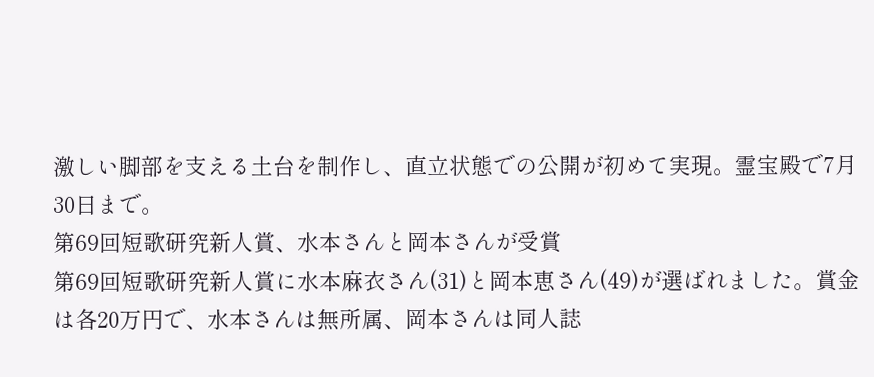激しい脚部を支える土台を制作し、直立状態での公開が初めて実現。霊宝殿で7月30日まで。
第69回短歌研究新人賞、水本さんと岡本さんが受賞
第69回短歌研究新人賞に水本麻衣さん(31)と岡本恵さん(49)が選ばれました。賞金は各20万円で、水本さんは無所属、岡本さんは同人誌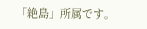「絶島」所属です。